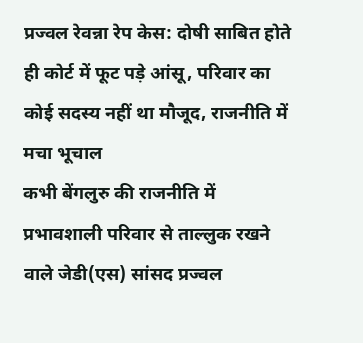प्रज्वल रेवन्ना रेप केस: दोषी साबित होते ही कोर्ट में फूट पड़े आंसू, परिवार का कोई सदस्य नहीं था मौजूद, राजनीति में मचा भूचाल
कभी बेंगलुरु की राजनीति में प्रभावशाली परिवार से ताल्लुक रखने वाले जेडी(एस) सांसद प्रज्वल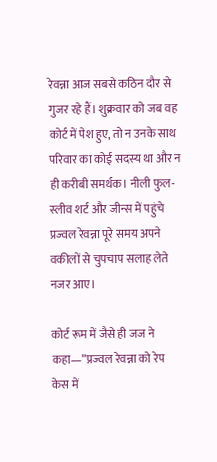रेवन्ना आज सबसे कठिन दौर से गुजर रहे हैं। शुक्रवार को जब वह कोर्ट में पेश हुए, तो न उनके साथ परिवार का कोई सदस्य था और न ही करीबी समर्थक। नीली फुल-स्लीव शर्ट और जीन्स में पहुंचे प्रज्वल रेवन्ना पूरे समय अपने वकीलों से चुपचाप सलाह लेते नजर आए।

कोर्ट रूम में जैसे ही जज ने कहा—”प्रज्वल रेवन्ना को रेप केस में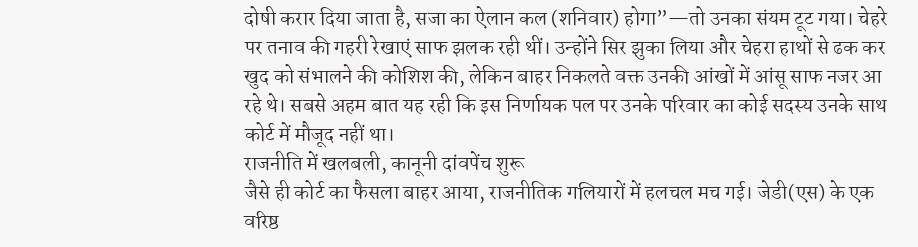दोषी करार दिया जाता है, सजा का ऐलान कल (शनिवार) होगा”—तो उनका संयम टूट गया। चेहरे पर तनाव की गहरी रेखाएं साफ झलक रही थीं। उन्होंने सिर झुका लिया और चेहरा हाथों से ढक कर खुद को संभालने की कोशिश की, लेकिन बाहर निकलते वक्त उनकी आंखों में आंसू साफ नजर आ रहे थे। सबसे अहम बात यह रही कि इस निर्णायक पल पर उनके परिवार का कोई सदस्य उनके साथ कोर्ट में मौजूद नहीं था।
राजनीति में खलबली, कानूनी दांवपेंच शुरू
जैसे ही कोर्ट का फैसला बाहर आया, राजनीतिक गलियारों में हलचल मच गई। जेडी(एस) के एक वरिष्ठ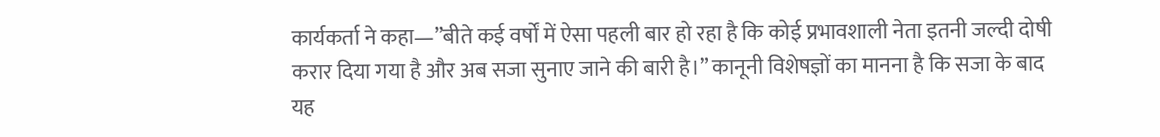कार्यकर्ता ने कहा—”बीते कई वर्षों में ऐसा पहली बार हो रहा है कि कोई प्रभावशाली नेता इतनी जल्दी दोषी करार दिया गया है और अब सजा सुनाए जाने की बारी है।” कानूनी विशेषज्ञों का मानना है कि सजा के बाद यह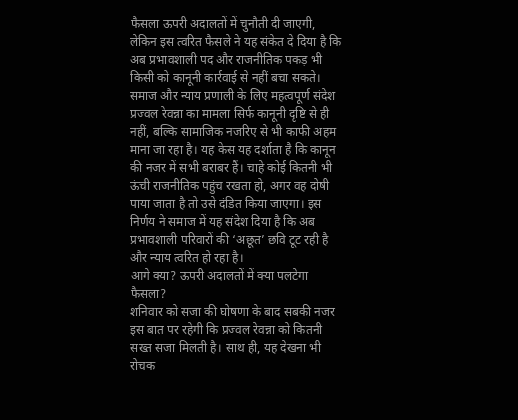फैसला ऊपरी अदालतों में चुनौती दी जाएगी, लेकिन इस त्वरित फैसले ने यह संकेत दे दिया है कि अब प्रभावशाली पद और राजनीतिक पकड़ भी किसी को कानूनी कार्रवाई से नहीं बचा सकते।
समाज और न्याय प्रणाली के लिए महत्वपूर्ण संदेश
प्रज्वल रेवन्ना का मामला सिर्फ कानूनी दृष्टि से ही नहीं, बल्कि सामाजिक नजरिए से भी काफी अहम माना जा रहा है। यह केस यह दर्शाता है कि कानून की नजर में सभी बराबर हैं। चाहे कोई कितनी भी ऊंची राजनीतिक पहुंच रखता हो, अगर वह दोषी पाया जाता है तो उसे दंडित किया जाएगा। इस निर्णय ने समाज में यह संदेश दिया है कि अब प्रभावशाली परिवारों की ‘अछूत’ छवि टूट रही है और न्याय त्वरित हो रहा है।
आगे क्या? ऊपरी अदालतों में क्या पलटेगा फैसला?
शनिवार को सजा की घोषणा के बाद सबकी नजर इस बात पर रहेगी कि प्रज्वल रेवन्ना को कितनी सख्त सजा मिलती है। साथ ही, यह देखना भी रोचक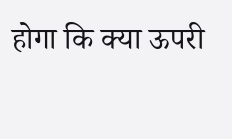होगा कि क्या ऊपरी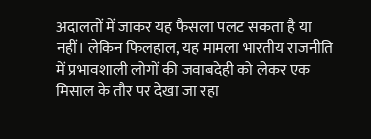अदालतों में जाकर यह फैसला पलट सकता है या नहीं। लेकिन फिलहाल, यह मामला भारतीय राजनीति में प्रभावशाली लोगों की जवाबदेही को लेकर एक मिसाल के तौर पर देखा जा रहा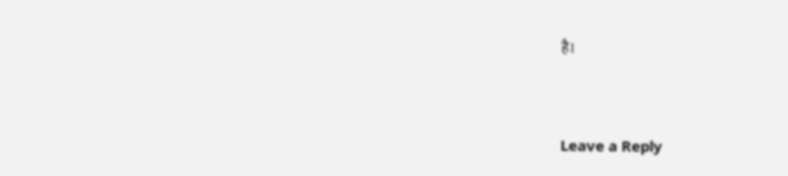है।



Leave a Reply